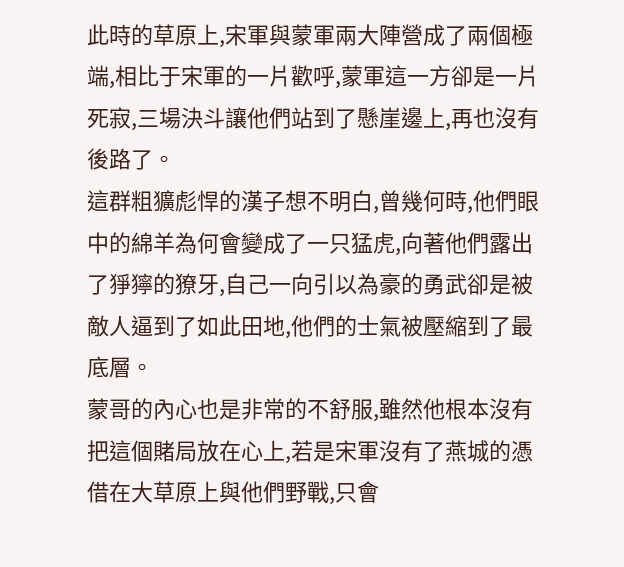此時的草原上,宋軍與蒙軍兩大陣營成了兩個極端,相比于宋軍的一片歡呼,蒙軍這一方卻是一片死寂,三場決斗讓他們站到了懸崖邊上,再也沒有後路了。
這群粗獷彪悍的漢子想不明白,曾幾何時,他們眼中的綿羊為何會變成了一只猛虎,向著他們露出了猙獰的獠牙,自己一向引以為豪的勇武卻是被敵人逼到了如此田地,他們的士氣被壓縮到了最底層。
蒙哥的內心也是非常的不舒服,雖然他根本沒有把這個賭局放在心上,若是宋軍沒有了燕城的憑借在大草原上與他們野戰,只會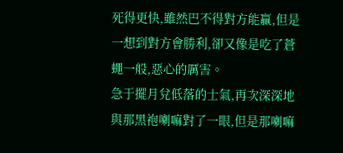死得更快,雖然巴不得對方能贏,但是一想到對方會勝利,卻又像是吃了蒼蠅一般,惡心的厲害。
急于擺月兌低落的士氣,再次深深地與那黑袍喇嘛對了一眼,但是那喇嘛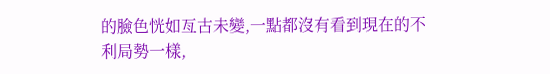的臉色恍如亙古未變,一點都沒有看到現在的不利局勢一樣,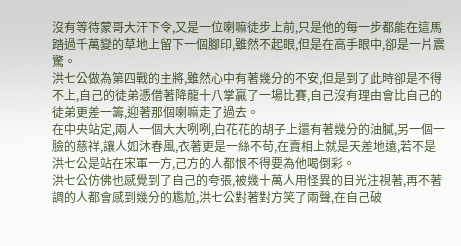沒有等待蒙哥大汗下令,又是一位喇嘛徒步上前,只是他的每一步都能在這馬踏過千萬變的草地上留下一個腳印,雖然不起眼,但是在高手眼中,卻是一片震驚。
洪七公做為第四戰的主將,雖然心中有著幾分的不安,但是到了此時卻是不得不上,自己的徒弟憑借著降龍十八掌贏了一場比賽,自己沒有理由會比自己的徒弟更差一籌,迎著那個喇嘛走了過去。
在中央站定,兩人一個大大咧咧,白花花的胡子上還有著幾分的油膩,另一個一臉的慈祥,讓人如沐春風,衣著更是一絲不苟,在賣相上就是天差地遠,若不是洪七公是站在宋軍一方,己方的人都恨不得要為他喝倒彩。
洪七公仿佛也感覺到了自己的夸張,被幾十萬人用怪異的目光注視著,再不著調的人都會感到幾分的尷尬,洪七公對著對方笑了兩聲,在自己破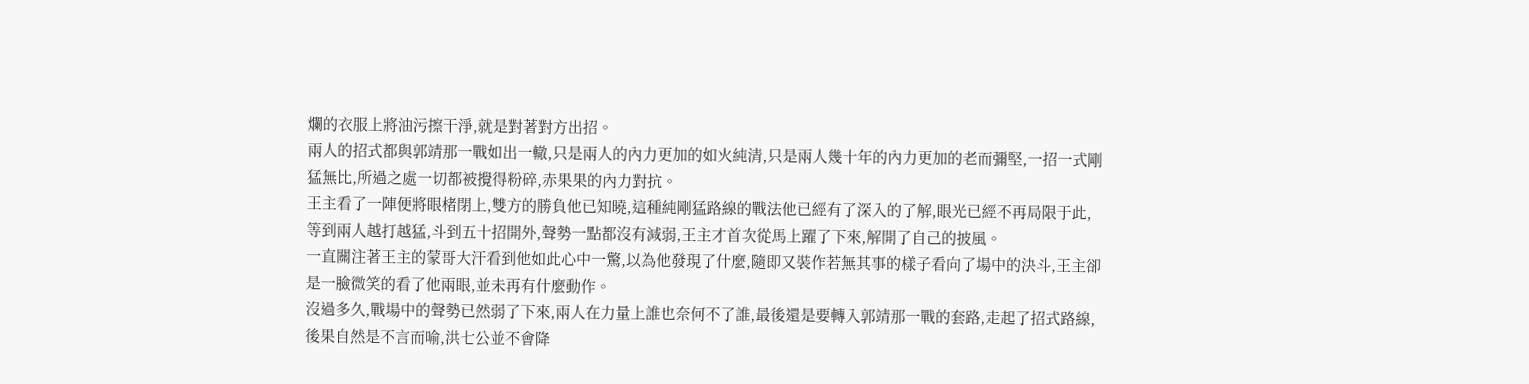爛的衣服上將油污擦干淨,就是對著對方出招。
兩人的招式都與郭靖那一戰如出一轍,只是兩人的內力更加的如火純清,只是兩人幾十年的內力更加的老而彌堅,一招一式剛猛無比,所過之處一切都被攪得粉碎,赤果果的內力對抗。
王主看了一陣便將眼楮閉上,雙方的勝負他已知曉,這種純剛猛路線的戰法他已經有了深入的了解,眼光已經不再局限于此,等到兩人越打越猛,斗到五十招開外,聲勢一點都沒有減弱,王主才首次從馬上躍了下來,解開了自己的披風。
一直關注著王主的蒙哥大汗看到他如此心中一驚,以為他發現了什麼,隨即又裝作若無其事的樣子看向了場中的決斗,王主卻是一臉微笑的看了他兩眼,並未再有什麼動作。
沒過多久,戰場中的聲勢已然弱了下來,兩人在力量上誰也奈何不了誰,最後還是要轉入郭靖那一戰的套路,走起了招式路線,後果自然是不言而喻,洪七公並不會降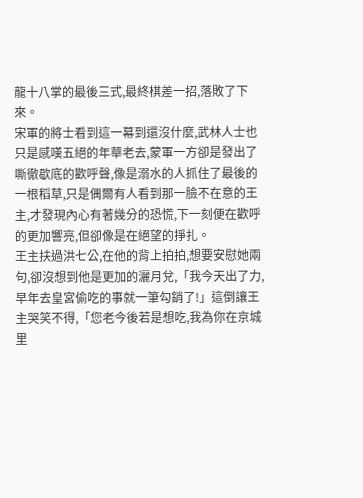龍十八掌的最後三式,最終棋差一招,落敗了下來。
宋軍的將士看到這一幕到還沒什麼,武林人士也只是感嘆五絕的年華老去,蒙軍一方卻是發出了嘶徹歇底的歡呼聲,像是溺水的人抓住了最後的一根稻草,只是偶爾有人看到那一臉不在意的王主,才發現內心有著幾分的恐慌,下一刻便在歡呼的更加響亮,但卻像是在絕望的掙扎。
王主扶過洪七公,在他的背上拍拍,想要安慰她兩句,卻沒想到他是更加的灑月兌,「我今天出了力,早年去皇宮偷吃的事就一筆勾銷了!」這倒讓王主哭笑不得,「您老今後若是想吃,我為你在京城里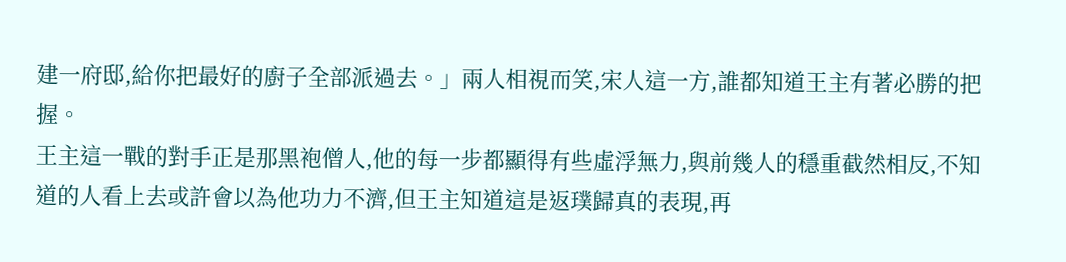建一府邸,給你把最好的廚子全部派過去。」兩人相視而笑,宋人這一方,誰都知道王主有著必勝的把握。
王主這一戰的對手正是那黑袍僧人,他的每一步都顯得有些虛浮無力,與前幾人的穩重截然相反,不知道的人看上去或許會以為他功力不濟,但王主知道這是返璞歸真的表現,再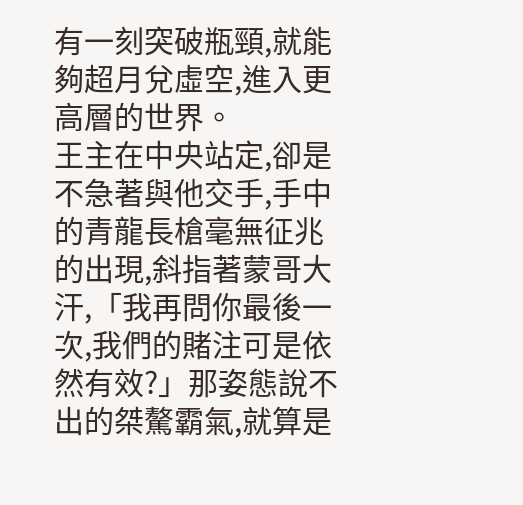有一刻突破瓶頸,就能夠超月兌虛空,進入更高層的世界。
王主在中央站定,卻是不急著與他交手,手中的青龍長槍毫無征兆的出現,斜指著蒙哥大汗,「我再問你最後一次,我們的賭注可是依然有效?」那姿態說不出的桀驁霸氣,就算是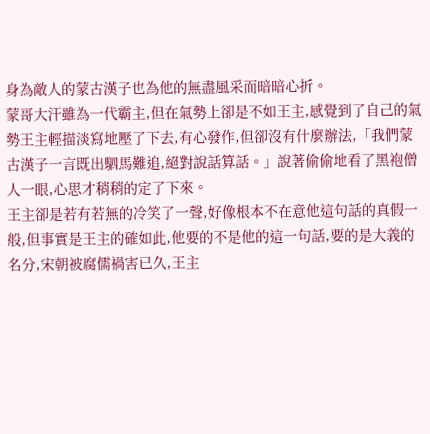身為敵人的蒙古漢子也為他的無盡風采而暗暗心折。
蒙哥大汗雖為一代霸主,但在氣勢上卻是不如王主,感覺到了自己的氣勢王主輕描淡寫地壓了下去,有心發作,但卻沒有什麼辦法,「我們蒙古漢子一言既出駟馬難追,絕對說話算話。」說著偷偷地看了黑袍僧人一眼,心思才稍稍的定了下來。
王主卻是若有若無的冷笑了一聲,好像根本不在意他這句話的真假一般,但事實是王主的確如此,他要的不是他的這一句話,要的是大義的名分,宋朝被腐儒禍害已久,王主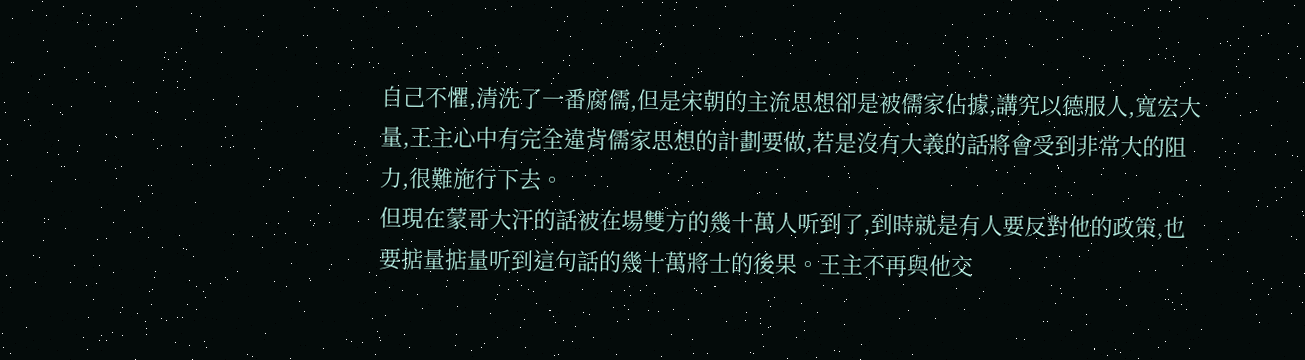自己不懼,清洗了一番腐儒,但是宋朝的主流思想卻是被儒家佔據,講究以德服人,寬宏大量,王主心中有完全違背儒家思想的計劃要做,若是沒有大義的話將會受到非常大的阻力,很難施行下去。
但現在蒙哥大汗的話被在場雙方的幾十萬人听到了,到時就是有人要反對他的政策,也要掂量掂量听到這句話的幾十萬將士的後果。王主不再與他交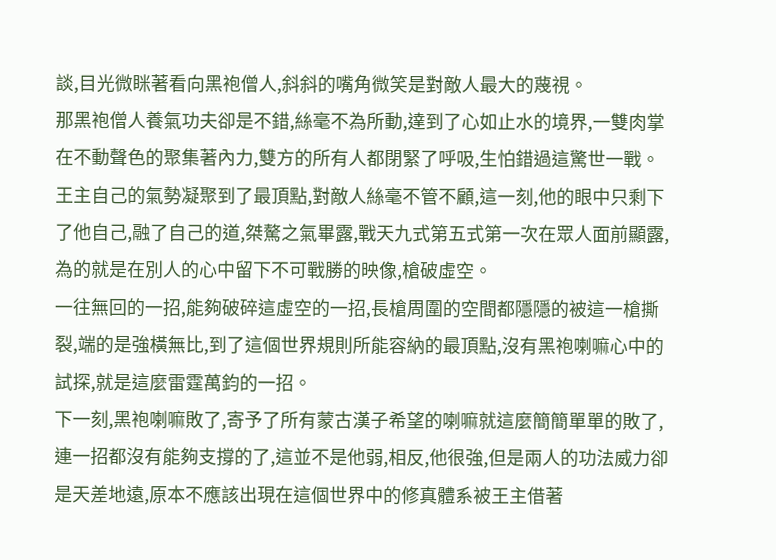談,目光微眯著看向黑袍僧人,斜斜的嘴角微笑是對敵人最大的蔑視。
那黑袍僧人養氣功夫卻是不錯,絲毫不為所動,達到了心如止水的境界,一雙肉掌在不動聲色的聚集著內力,雙方的所有人都閉緊了呼吸,生怕錯過這驚世一戰。
王主自己的氣勢凝聚到了最頂點,對敵人絲毫不管不顧,這一刻,他的眼中只剩下了他自己,融了自己的道,桀驁之氣畢露,戰天九式第五式第一次在眾人面前顯露,為的就是在別人的心中留下不可戰勝的映像,槍破虛空。
一往無回的一招,能夠破碎這虛空的一招,長槍周圍的空間都隱隱的被這一槍撕裂,端的是強橫無比,到了這個世界規則所能容納的最頂點,沒有黑袍喇嘛心中的試探,就是這麼雷霆萬鈞的一招。
下一刻,黑袍喇嘛敗了,寄予了所有蒙古漢子希望的喇嘛就這麼簡簡單單的敗了,連一招都沒有能夠支撐的了,這並不是他弱,相反,他很強,但是兩人的功法威力卻是天差地遠,原本不應該出現在這個世界中的修真體系被王主借著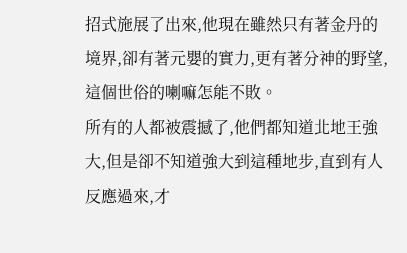招式施展了出來,他現在雖然只有著金丹的境界,卻有著元嬰的實力,更有著分神的野望,這個世俗的喇嘛怎能不敗。
所有的人都被震撼了,他們都知道北地王強大,但是卻不知道強大到這種地步,直到有人反應過來,才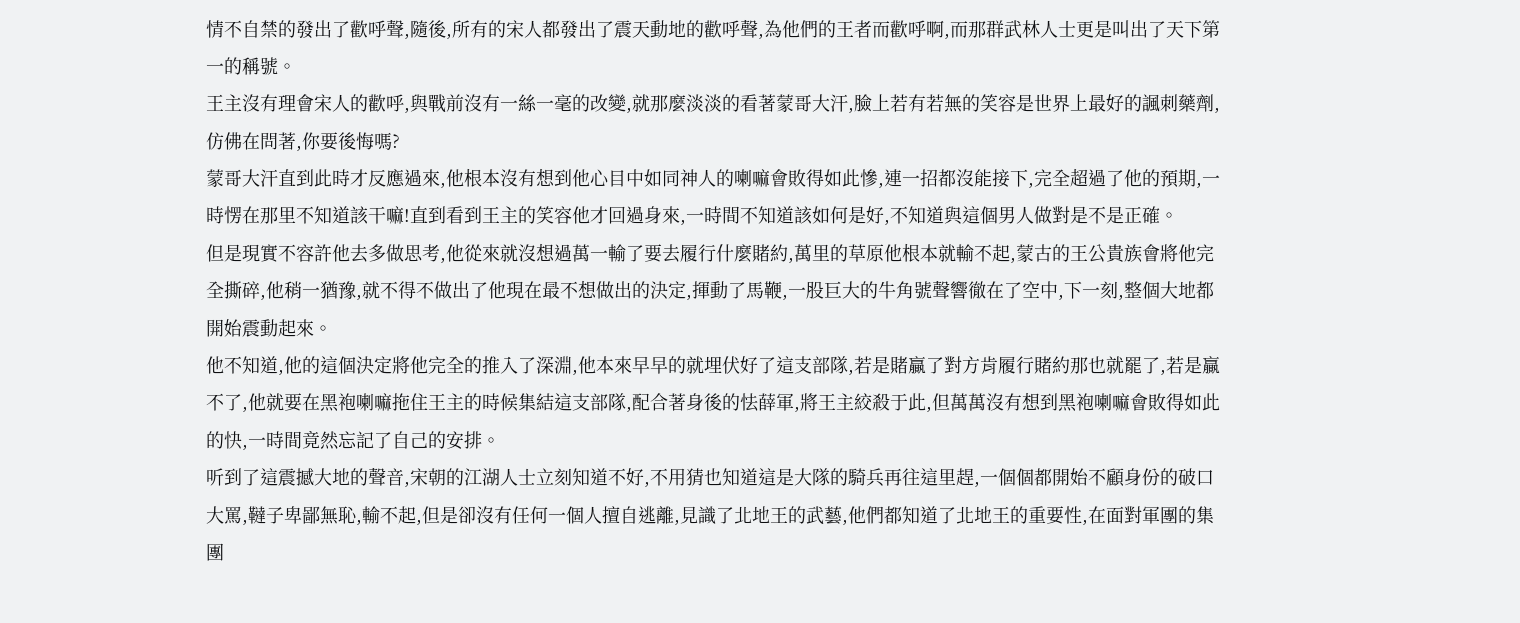情不自禁的發出了歡呼聲,隨後,所有的宋人都發出了震天動地的歡呼聲,為他們的王者而歡呼啊,而那群武林人士更是叫出了天下第一的稱號。
王主沒有理會宋人的歡呼,與戰前沒有一絲一毫的改變,就那麼淡淡的看著蒙哥大汗,臉上若有若無的笑容是世界上最好的諷刺藥劑,仿佛在問著,你要後悔嗎?
蒙哥大汗直到此時才反應過來,他根本沒有想到他心目中如同神人的喇嘛會敗得如此慘,連一招都沒能接下,完全超過了他的預期,一時愣在那里不知道該干嘛!直到看到王主的笑容他才回過身來,一時間不知道該如何是好,不知道與這個男人做對是不是正確。
但是現實不容許他去多做思考,他從來就沒想過萬一輸了要去履行什麼賭約,萬里的草原他根本就輸不起,蒙古的王公貴族會將他完全撕碎,他稍一猶豫,就不得不做出了他現在最不想做出的決定,揮動了馬鞭,一股巨大的牛角號聲響徹在了空中,下一刻,整個大地都開始震動起來。
他不知道,他的這個決定將他完全的推入了深淵,他本來早早的就埋伏好了這支部隊,若是賭贏了對方肯履行賭約那也就罷了,若是贏不了,他就要在黑袍喇嘛拖住王主的時候集結這支部隊,配合著身後的怯薛軍,將王主絞殺于此,但萬萬沒有想到黑袍喇嘛會敗得如此的快,一時間竟然忘記了自己的安排。
听到了這震撼大地的聲音,宋朝的江湖人士立刻知道不好,不用猜也知道這是大隊的騎兵再往這里趕,一個個都開始不顧身份的破口大罵,韃子卑鄙無恥,輸不起,但是卻沒有任何一個人擅自逃離,見識了北地王的武藝,他們都知道了北地王的重要性,在面對軍團的集團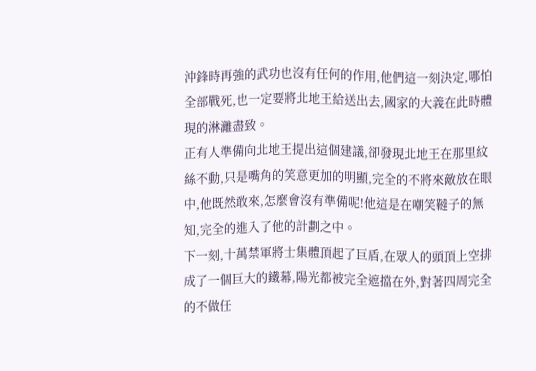沖鋒時再強的武功也沒有任何的作用,他們這一刻決定,哪怕全部戰死,也一定要將北地王給送出去,國家的大義在此時體現的淋灕盡致。
正有人準備向北地王提出這個建議,卻發現北地王在那里紋絲不動,只是嘴角的笑意更加的明顯,完全的不將來敵放在眼中,他既然敢來,怎麼會沒有準備呢!他這是在嘲笑韃子的無知,完全的進入了他的計劃之中。
下一刻,十萬禁軍將士集體頂起了巨盾,在眾人的頭頂上空排成了一個巨大的鐵幕,陽光都被完全遮擋在外,對著四周完全的不做任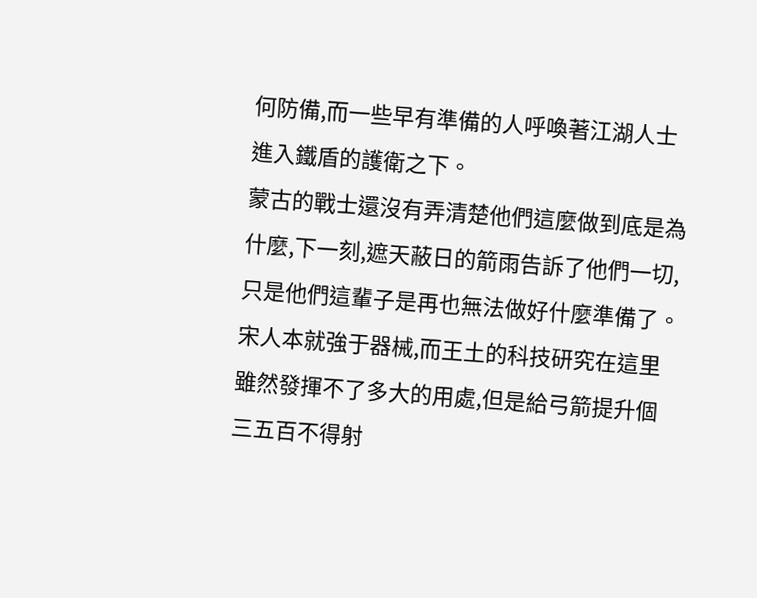何防備,而一些早有準備的人呼喚著江湖人士進入鐵盾的護衛之下。
蒙古的戰士還沒有弄清楚他們這麼做到底是為什麼,下一刻,遮天蔽日的箭雨告訴了他們一切,只是他們這輩子是再也無法做好什麼準備了。
宋人本就強于器械,而王土的科技研究在這里雖然發揮不了多大的用處,但是給弓箭提升個三五百不得射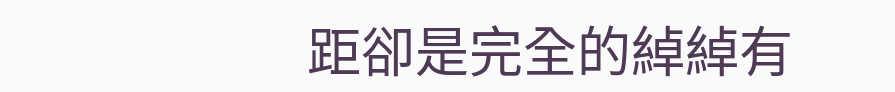距卻是完全的綽綽有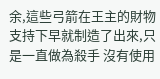余,這些弓箭在王主的財物支持下早就制造了出來,只是一直做為殺手 沒有使用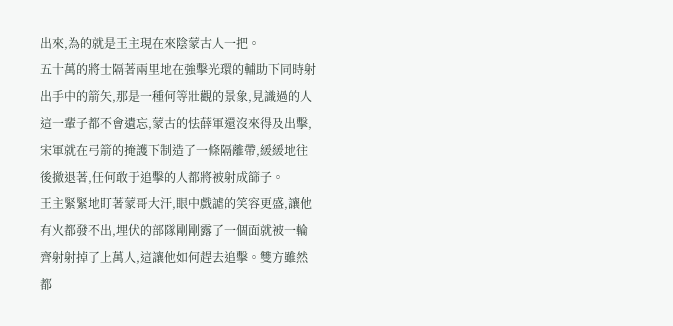出來,為的就是王主現在來陰蒙古人一把。
五十萬的將士隔著兩里地在強擊光環的輔助下同時射出手中的箭矢,那是一種何等壯觀的景象,見識過的人這一輩子都不會遺忘,蒙古的怯薛軍還沒來得及出擊,宋軍就在弓箭的掩護下制造了一條隔離帶,緩緩地往後撤退著,任何敢于追擊的人都將被射成篩子。
王主緊緊地盯著蒙哥大汗,眼中戲謔的笑容更盛,讓他有火都發不出,埋伏的部隊剛剛露了一個面就被一輪齊射射掉了上萬人,這讓他如何趕去追擊。雙方雖然都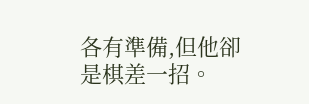各有準備,但他卻是棋差一招。